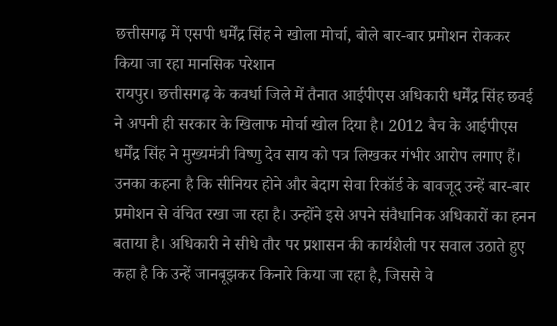छत्तीसगढ़ में एसपी धर्मेंद्र सिंह ने खोला मोर्चा, बोले बार-बार प्रमोशन रोककर किया जा रहा मानसिक परेशान
रायपुर। छत्तीसगढ़ के कवर्धा जिले में तैनात आईपीएस अधिकारी धर्मेंद्र सिंह छवई ने अपनी ही सरकार के खिलाफ मोर्चा खोल दिया है। 2012 बैच के आईपीएस धर्मेंद्र सिंह ने मुख्यमंत्री विष्णु देव साय को पत्र लिखकर गंभीर आरोप लगाए हैं। उनका कहना है कि सीनियर होने और बेदाग सेवा रिकॉर्ड के बावजूद उन्हें बार-बार प्रमोशन से वंचित रखा जा रहा है। उन्होंने इसे अपने संवैधानिक अधिकारों का हनन बताया है। अधिकारी ने सीधे तौर पर प्रशासन की कार्यशैली पर सवाल उठाते हुए कहा है कि उन्हें जानबूझकर किनारे किया जा रहा है, जिससे वे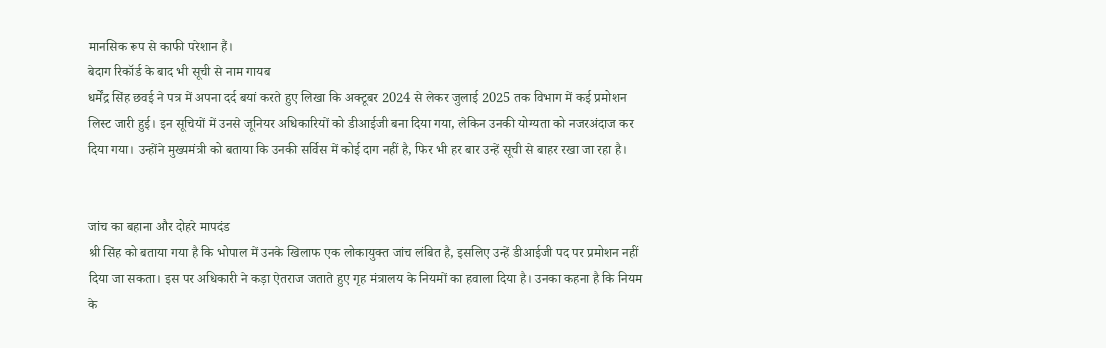मानसिक रूप से काफी परेशान हैं।
बेदाग रिकॉर्ड के बाद भी सूची से नाम गायब
धर्मेंद्र सिंह छवई ने पत्र में अपना दर्द बयां करते हुए लिखा कि अक्टूबर 2024 से लेकर जुलाई 2025 तक विभाग में कई प्रमोशन लिस्ट जारी हुई। इन सूचियों में उनसे जूनियर अधिकारियों को डीआईजी बना दिया गया, लेकिन उनकी योग्यता को नजरअंदाज कर दिया गया। उन्होंने मुख्यमंत्री को बताया कि उनकी सर्विस में कोई दाग नहीं है, फिर भी हर बार उन्हें सूची से बाहर रखा जा रहा है।


जांच का बहाना और दोहरे मापदंड
श्री सिंह को बताया गया है कि भोपाल में उनके खिलाफ एक लोकायुक्त जांच लंबित है, इसलिए उन्हें डीआईजी पद पर प्रमोशन नहीं दिया जा सकता। इस पर अधिकारी ने कड़ा ऐतराज जताते हुए गृह मंत्रालय के नियमों का हवाला दिया है। उनका कहना है कि नियम के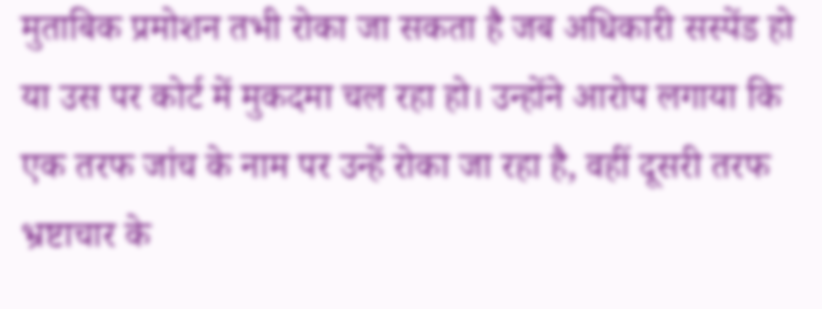मुताबिक प्रमोशन तभी रोका जा सकता है जब अधिकारी सस्पेंड हो या उस पर कोर्ट में मुकदमा चल रहा हो। उन्होंने आरोप लगाया कि एक तरफ जांच के नाम पर उन्हें रोका जा रहा है, वहीं दूसरी तरफ भ्रष्टाचार के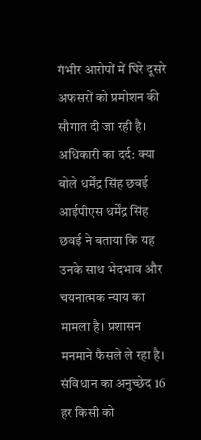गंभीर आरोपों में घिरे दूसरे अफसरों को प्रमोशन की सौगात दी जा रही है।
अधिकारी का दर्द: क्या बोले धर्मेंद्र सिंह छवई
आईपीएस धर्मेंद्र सिंह छवई ने बताया कि यह उनके साथ भेदभाव और चयनात्मक न्याय का मामला है। प्रशासन मनमाने फैसले ले रहा है। संविधान का अनुच्छेद 16 हर किसी को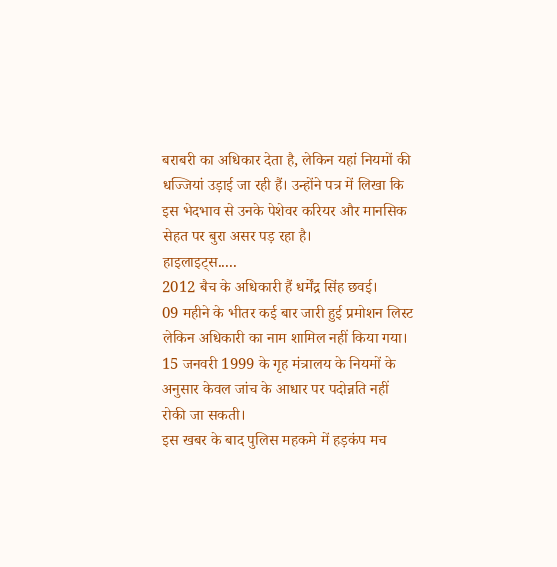बराबरी का अधिकार देता है, लेकिन यहां नियमों की धज्जियां उड़ाई जा रही हैं। उन्होंने पत्र में लिखा कि इस भेदभाव से उनके पेशेवर करियर और मानसिक सेहत पर बुरा असर पड़ रहा है।
हाइलाइट्स.....
2012 बैच के अधिकारी हैं धर्मेंद्र सिंह छवई।
09 महीने के भीतर कई बार जारी हुई प्रमोशन लिस्ट लेकिन अधिकारी का नाम शामिल नहीं किया गया।
15 जनवरी 1999 के गृह मंत्रालय के नियमों के अनुसार केवल जांच के आधार पर पदोन्नति नहीं रोकी जा सकती।
इस खबर के बाद पुलिस महकमे में हड़कंप मच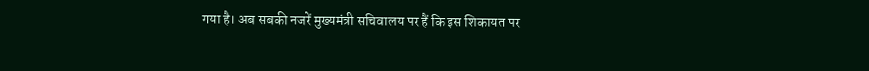गया है। अब सबकी नजरें मुख्यमंत्री सचिवालय पर हैं कि इस शिकायत पर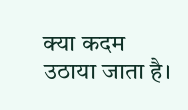क्या कदम उठाया जाता है।